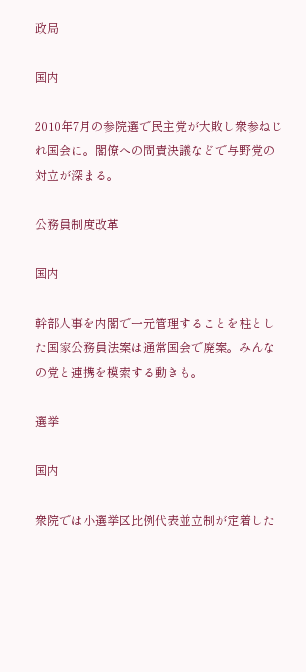政局

国内

2010年7月の参院選で民主党が大敗し衆参ねじれ国会に。閣僚への問責決議などで与野党の対立が深まる。

公務員制度改革

国内

幹部人事を内閣で一元管理することを柱とした国家公務員法案は通常国会で廃案。みんなの党と連携を模索する動きも。

選挙

国内

衆院では小選挙区比例代表並立制が定着した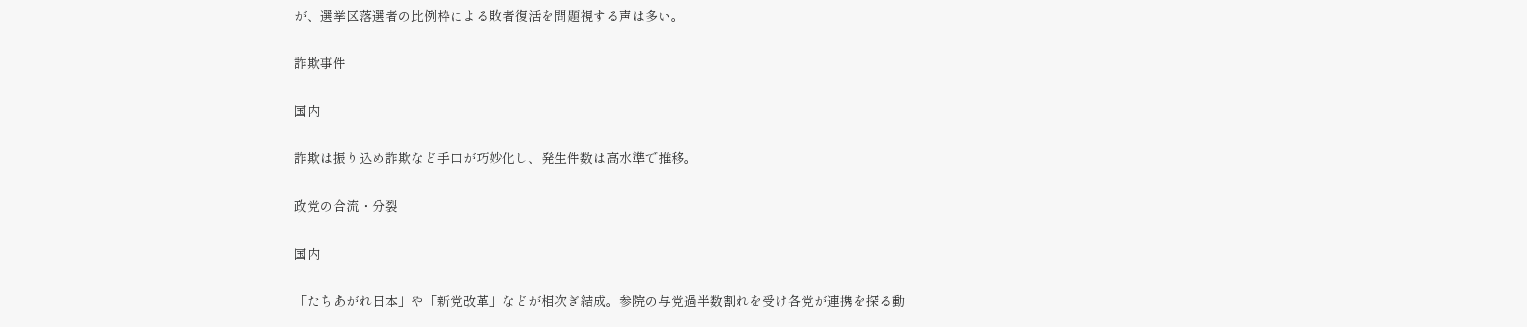が、選挙区落選者の比例枠による敗者復活を問題視する声は多い。

詐欺事件

国内

詐欺は振り込め詐欺など手口が巧妙化し、発生件数は高水準で推移。

政党の合流・分裂

国内

「たちあがれ日本」や「新党改革」などが相次ぎ結成。参院の与党過半数割れを受け各党が連携を探る動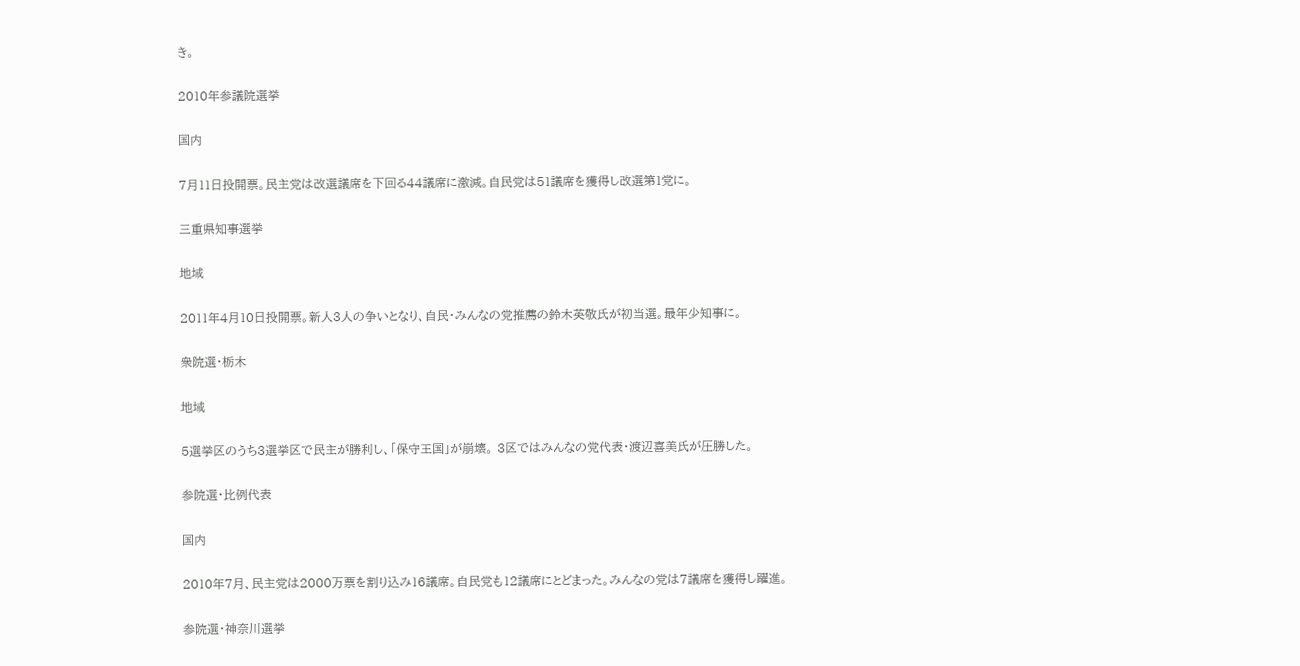き。

2010年参議院選挙

国内

7月11日投開票。民主党は改選議席を下回る44議席に激減。自民党は51議席を獲得し改選第1党に。

三重県知事選挙

地域

2011年4月10日投開票。新人3人の争いとなり、自民・みんなの党推薦の鈴木英敬氏が初当選。最年少知事に。

衆院選・栃木

地域

5選挙区のうち3選挙区で民主が勝利し、「保守王国」が崩壊。 3区ではみんなの党代表・渡辺喜美氏が圧勝した。

参院選・比例代表

国内

2010年7月、民主党は2000万票を割り込み16議席。自民党も12議席にとどまった。みんなの党は7議席を獲得し躍進。

参院選・神奈川選挙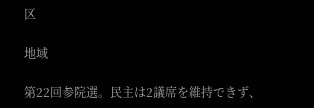区

地域

第22回参院選。民主は2議席を維持できず、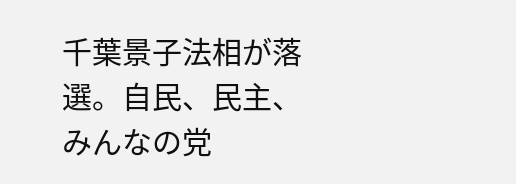千葉景子法相が落選。自民、民主、みんなの党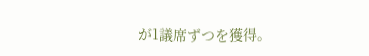が1議席ずつを獲得。